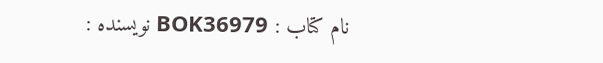نام کتاب : BOK36979 نویسنده :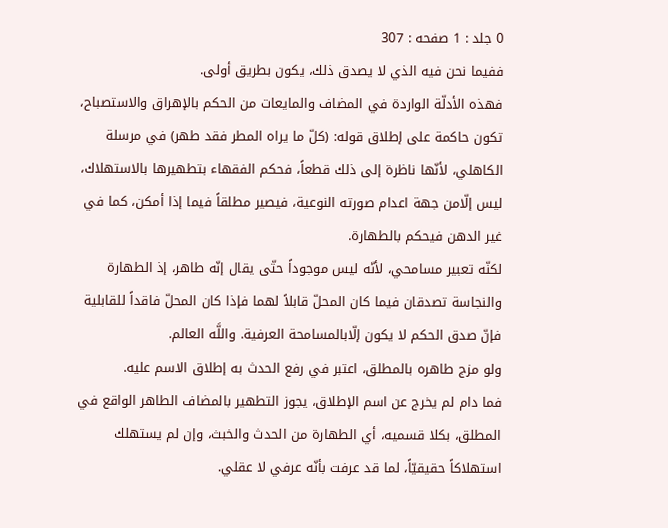0 جلد : 1 صفحه : 307
ففيما نحن فيه الذي لا يصدق ذلك، يكون بطريق أولى.
فهذه الأدلّة الواردة في المضاف والمايعات من الحكم بالإهراق والاستصباح، تكون حاكمة على إطلاق قوله: (كلّ ما يراه المطر فقد طهر) في مرسلة الكاهلي، لأنّها ناظرة إلى ذلك قطعاً، فحكم الفقهاء بتطهيرها بالاستهلاك، ليس إلّامن جهة اعدام صورته النوعية، فيصير مطلقاً فيما إذا أمكن، كما في غير الدهن فيحكم بالطهارة.
لكنّه تعبير مسامحي، لأنّه ليس موجوداً حتّى يقال إنّه طاهر، إذ الطهارة والنجاسة تصدقان فيما كان المحلّ قابلاً لهما فإذا كان المحلّ فاقداً للقابلية فإنّ صدق الحكم لا يكون إلّابالمسامحة العرفية. واللَّه العالم.
ولو مزج طاهره بالمطلق، اعتبر في رفع الحدث به إطلاق الاسم عليه.
فما دام لم يخرج عن اسم الإطلاق، يجوز التطهير بالمضاف الطاهر الواقع في المطلق، بكلا قسميه، أي الطهارة من الحدث والخبث، وإن لم يستهلك استهلاكاً حقيقيّاً، لما قد عرفت بأنّه عرفي لا عقلي.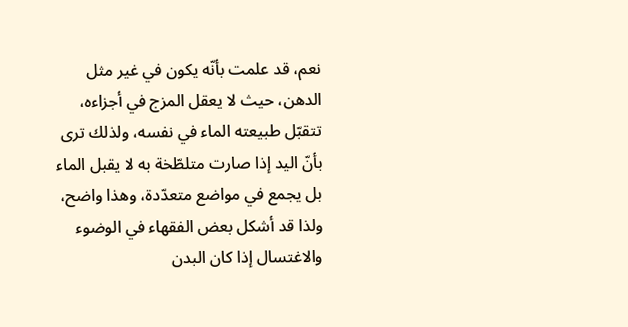نعم، قد علمت بأنّه يكون في غير مثل الدهن، حيث لا يعقل المزج في أجزاءه، تتقبّل طبيعته الماء في نفسه، ولذلك ترى بأنّ اليد إذا صارت متلطّخة به لا يقبل الماء بل يجمع في مواضع متعدّدة، وهذا واضح، ولذا قد أشكل بعض الفقهاء في الوضوء والاغتسال إذا كان البدن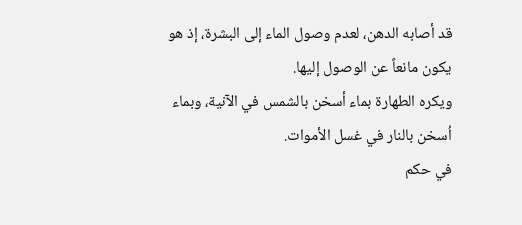قد أصابه الدهن، لعدم وصول الماء إلى البشرة، إذ هو يكون مانعاً عن الوصول إليها.
ويكره الطهارة بماء أسخن بالشمس في الآنية، وبماء اُسخن بالنار في غسل الأموات.
في حكم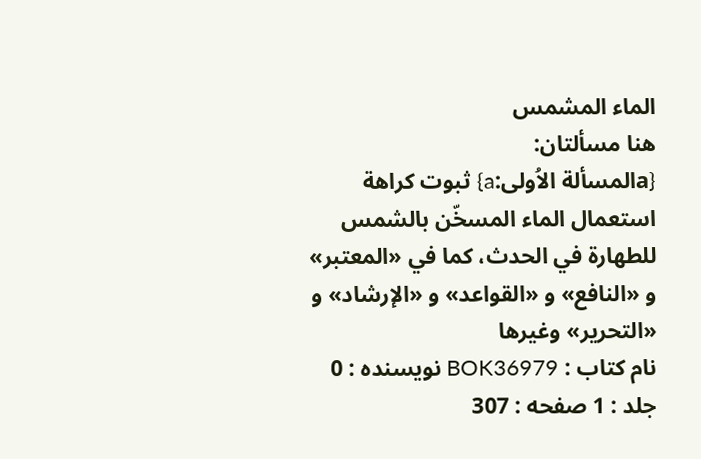الماء المشمس
هنا مسألتان:
{aالمسألة الاُولى:a} ثبوت كراهة استعمال الماء المسخّن بالشمس للطهارة في الحدث، كما في «المعتبر» و «النافع» و «القواعد» و «الإرشاد» و «التحرير» وغيرها
نام کتاب : BOK36979 نویسنده : 0 جلد : 1 صفحه : 307